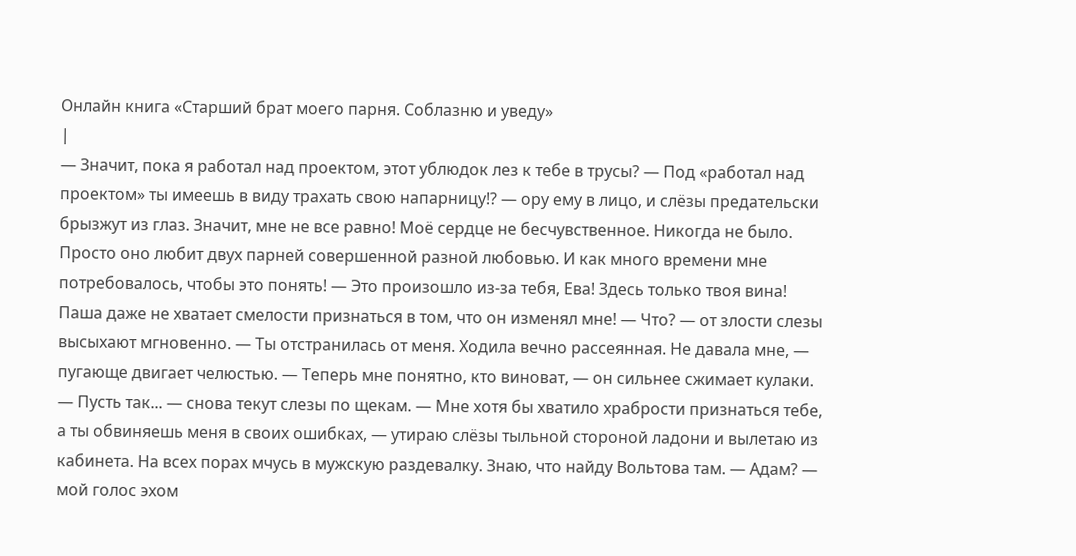Онлайн книга «Старший брат моего парня. Соблазню и уведу»
|
— Значит, пока я работал над проектом, этот ублюдок лез к тебе в трусы? — Под «работал над проектом» ты имеешь в виду трахать свою напарницу!? — ору ему в лицо, и слёзы предательски брызжут из глаз. Значит, мне не все равно! Моё сердце не бесчувственное. Никогда не было. Просто оно любит двух парней совершенной разной любовью. И как много времени мне потребовалось, чтобы это понять! — Это произошло из-за тебя, Ева! Здесь только твоя вина! Паша даже не хватает смелости признаться в том, что он изменял мне! — Что? — от злости слезы высыхают мгновенно. — Ты отстранилась от меня. Ходила вечно рассеянная. Не давала мне, — пугающе двигает челюстью. — Теперь мне понятно, кто виноват, — он сильнее сжимает кулаки. — Пусть так... — снова текут слезы по щекам. — Мне хотя бы хватило храбрости признаться тебе, а ты обвиняешь меня в своих ошибках, — утираю слёзы тыльной стороной ладони и вылетаю из кабинета. На всех порах мчусь в мужскую раздевалку. Знаю, что найду Вольтова там. — Адам? — мой голос эхом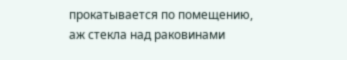прокатывается по помещению, аж стекла над раковинами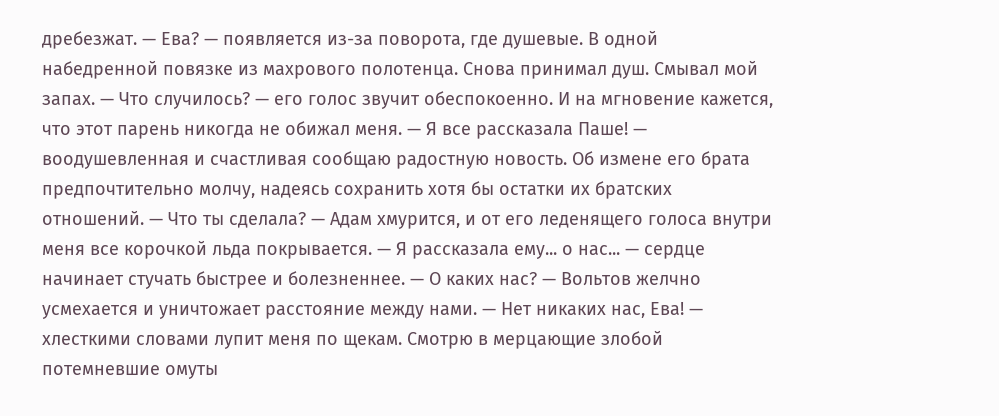дребезжат. — Ева? — появляется из-за поворота, где душевые. В одной набедренной повязке из махрового полотенца. Снова принимал душ. Смывал мой запах. — Что случилось? — его голос звучит обеспокоенно. И на мгновение кажется, что этот парень никогда не обижал меня. — Я все рассказала Паше! — воодушевленная и счастливая сообщаю радостную новость. Об измене его брата предпочтительно молчу, надеясь сохранить хотя бы остатки их братских отношений. — Что ты сделала? — Адам хмурится, и от его леденящего голоса внутри меня все корочкой льда покрывается. — Я рассказала ему... о нас... — сердце начинает стучать быстрее и болезненнее. — О каких нас? — Вольтов желчно усмехается и уничтожает расстояние между нами. — Нет никаких нас, Ева! — хлесткими словами лупит меня по щекам. Смотрю в мерцающие злобой потемневшие омуты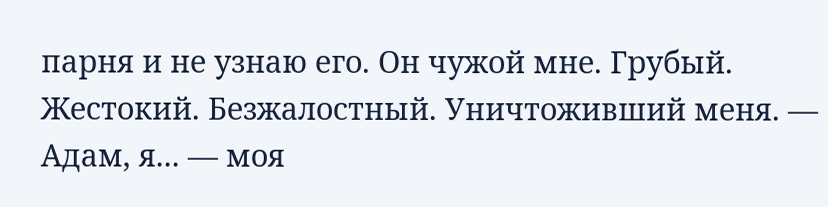парня и не узнаю его. Он чужой мне. Грубый. Жестокий. Безжалостный. Уничтоживший меня. — Адам, я... — моя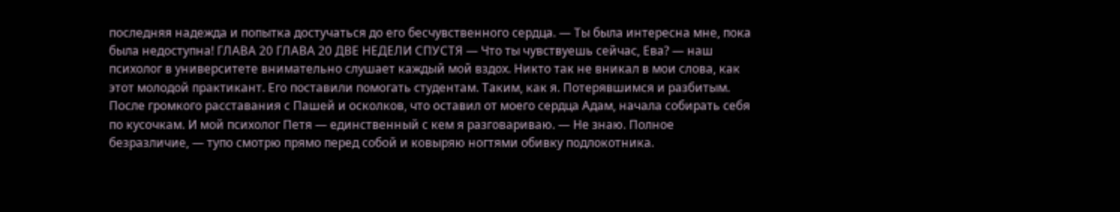последняя надежда и попытка достучаться до его бесчувственного сердца. — Ты была интересна мне, пока была недоступна! ГЛАВА 20 ГЛАВА 20 ДВЕ НЕДЕЛИ СПУСТЯ — Что ты чувствуешь сейчас, Ева? — наш психолог в университете внимательно слушает каждый мой вздох. Никто так не вникал в мои слова, как этот молодой практикант. Его поставили помогать студентам. Таким, как я. Потерявшимся и разбитым. После громкого расставания с Пашей и осколков, что оставил от моего сердца Адам, начала собирать себя по кусочкам. И мой психолог Петя — единственный с кем я разговариваю. — Не знаю. Полное безразличие, — тупо смотрю прямо перед собой и ковыряю ногтями обивку подлокотника.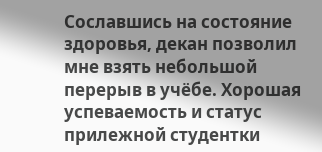Сославшись на состояние здоровья, декан позволил мне взять небольшой перерыв в учёбе. Хорошая успеваемость и статус прилежной студентки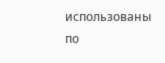использованы по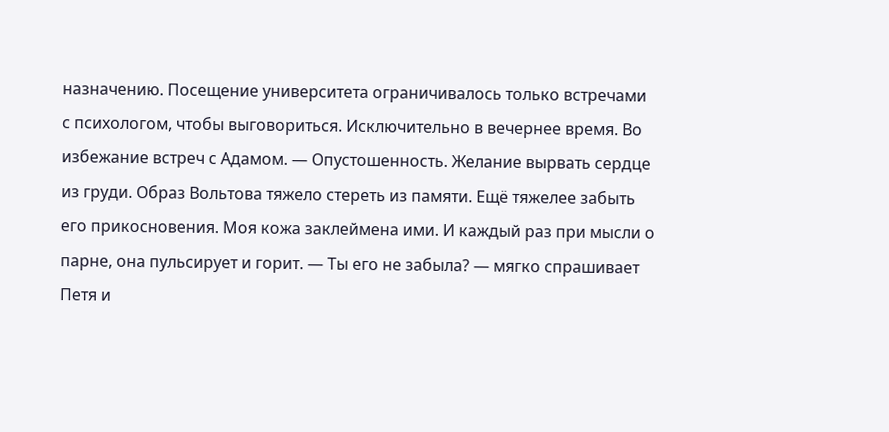назначению. Посещение университета ограничивалось только встречами с психологом, чтобы выговориться. Исключительно в вечернее время. Во избежание встреч с Адамом. — Опустошенность. Желание вырвать сердце из груди. Образ Вольтова тяжело стереть из памяти. Ещё тяжелее забыть его прикосновения. Моя кожа заклеймена ими. И каждый раз при мысли о парне, она пульсирует и горит. — Ты его не забыла? — мягко спрашивает Петя и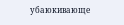убаюкивающе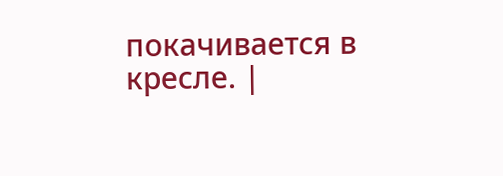покачивается в кресле. |